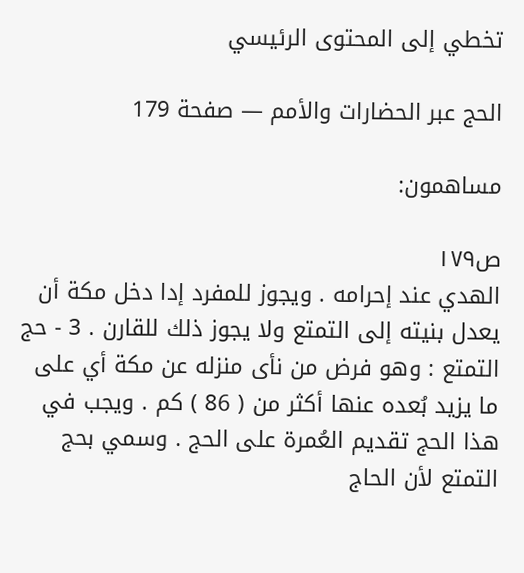تخطي إلى المحتوى الرئيسي

الحج عبر الحضارات والأمم — صفحة 179

مساهمون:

ص١٧٩
الهدي عند إحرامه . ويجوز للمفرد إدا دخل مكة أن يعدل بنيته إلى التمتع ولا يجوز ذلك للقارن . 3 - حج التمتع : وهو فرض من نأى منزله عن مكة أي على ما يزيد بُعده عنها أكثر من ( 86 ) كم . ويجب في هذا الحج تقديم العُمرة على الحج . وسمي بحج التمتع لأن الحاج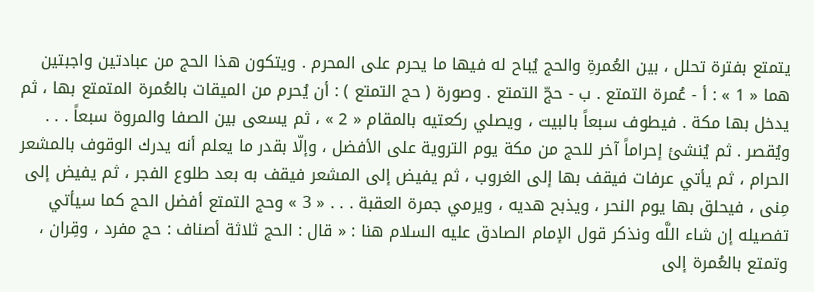يتمتع بفترة تحلل ، بين العُمرةِ والحج يُباح له فيها ما يحرم على المحرم . ويتكون هذا الحج من عبادتين واجبتين هما « 1 » : أ - عُمرة التمتع . ب - حجّ التمتع . وصورة ( حج التمتع ) : أن يُحرم من الميقات بالعُمرة المتمتع بها ، ثم يدخل بها مكة . فيطوف سبعاً بالبيت ، ويصلي ركعتيه بالمقام « 2 » ، ثم يسعى بين الصفا والمروة سبعاً . . . ويُقصر . ثم يُنشئ إحراماً آخر للحج من مكة يوم التروية على الأفضل ، وإلّا بقدر ما يعلم أنه يدرك الوقوف بالمشعر الحرام ، ثم يأتي عرفات فيقف بها إلى الغروب ، ثم يفيض إلى المشعر فيقف به بعد طلوع الفجر ، ثم يفيض إلى مِنى ، فيحلق بها يوم النحر ، ويذبح هديه ، ويرمي جمرة العقبة . . . « 3 » وحج التمتع أفضل الحج كما سيأتي تفصيله إن شاء اللَّه ونذكر قول الإمام الصادق عليه السلام هنا : « قال : الحج ثلاثة أصناف : حج مفرد ، وقِران ، وتمتع بالعُمرة إلى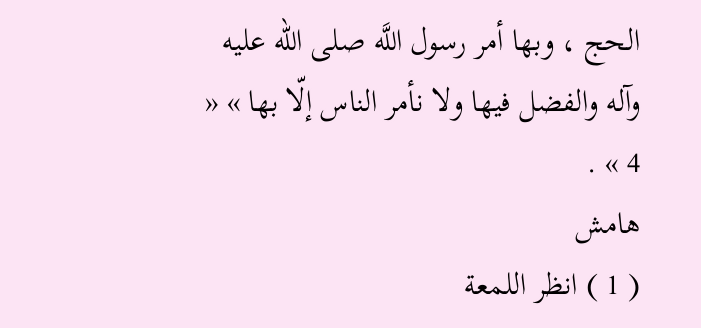الحج ، وبها أمر رسول اللَّه صلى الله عليه وآله والفضل فيها ولا نأمر الناس إلّا بها » « 4 » .
هامش
( 1 ) انظر اللمعة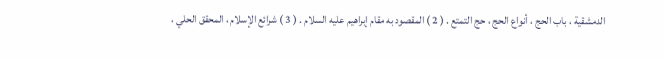الدمشقية ، باب الحج ، أنواع الحج ، حج التمتع . ( 2 ) المقصود به مقام إبراهيم عليه السلام . ( 3 ) شرائع الإسلام ، المحقق الحلي ،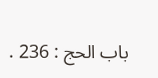باب الحج : 236 .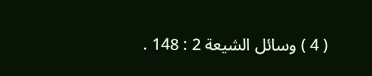( 4 ) وسائل الشيعة 2 : 148 .